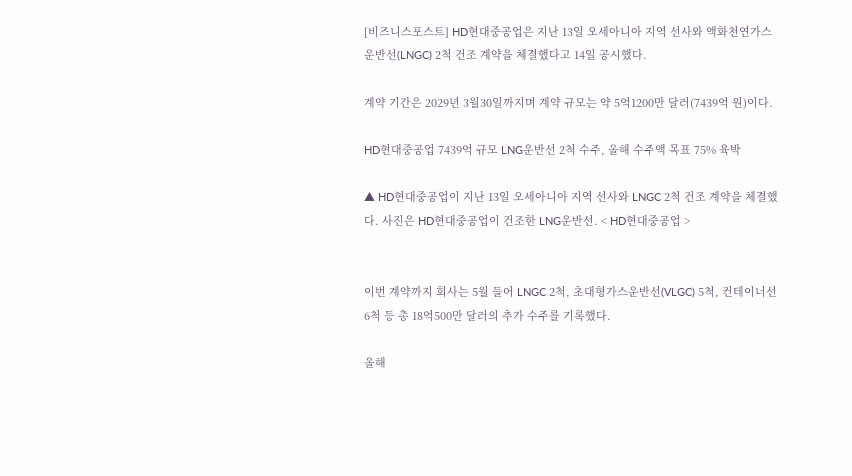[비즈니스포스트] HD현대중공업은 지난 13일 오세아니아 지역 선사와 액화천연가스운반선(LNGC) 2척 건조 계약을 체결했다고 14일 공시했다.

계약 기간은 2029년 3월30일까지며 계약 규모는 약 5억1200만 달러(7439억 원)이다.

HD현대중공업 7439억 규모 LNG운반선 2척 수주, 올해 수주액 목표 75% 육박

▲ HD현대중공업이 지난 13일 오세아니아 지역 선사와 LNGC 2척 건조 계약을 체결했다. 사진은 HD현대중공업이 건조한 LNG운반선. < HD현대중공업 >


이번 계약까지 회사는 5월 들어 LNGC 2척, 초대형가스운반선(VLGC) 5척, 컨테이너선 6척 등 총 18억500만 달러의 추가 수주를 기록했다.

올해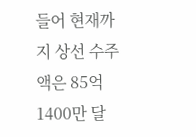들어 현재까지 상선 수주액은 85억1400만 달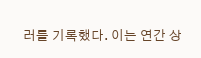러를 기록했다. 이는 연간 상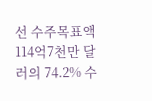선 수주목표액 114억7천만 달러의 74.2% 수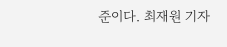준이다. 최재원 기자